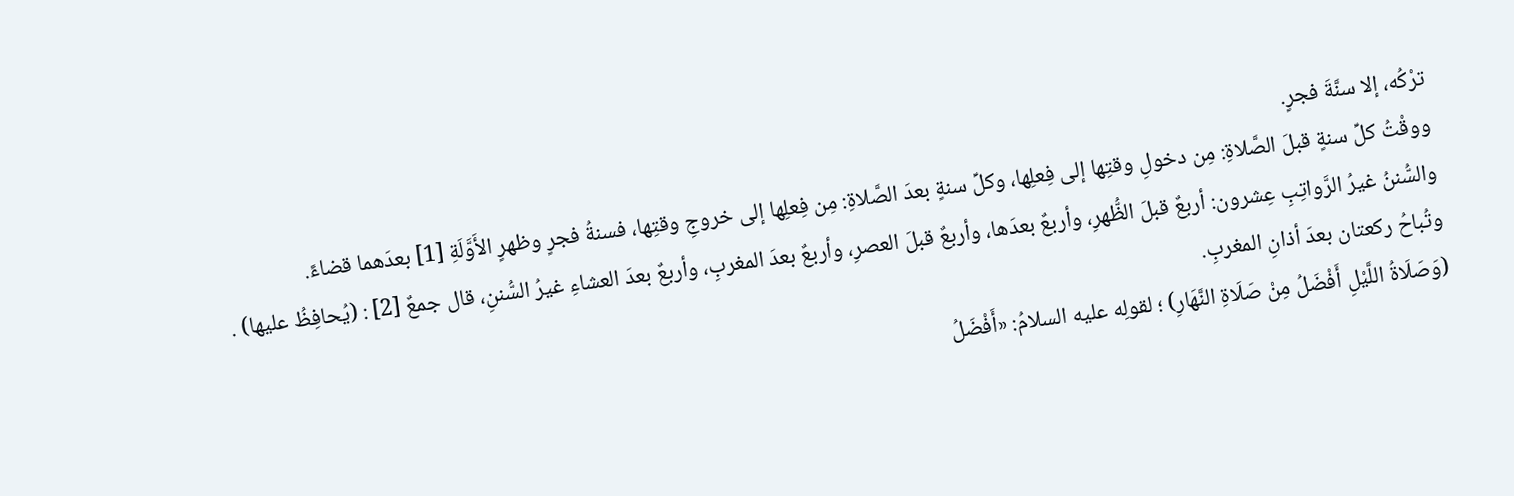ترْكُه، إلا سنَّةَ فجرٍ.
ووقْتُ كلِّ سنةٍ قبلَ الصَّلاةِ: مِن دخولِ وقتِها إلى فِعلِها، وكلِّ سنةٍ بعدَ الصَّلاةِ: مِن فِعلِها إلى خروجِ وقتِها، فسنةُ فجرٍ وظهرٍ الأَوَّلَةِ [1] بعدَهما قضاءً.
والسُّننُ غيرُ الرَّواتِبِ عِشرون: أربعٌ قبلَ الظُّهرِ، وأربعٌ بعدَها، وأربعٌ قبلَ العصرِ، وأربعٌ بعدَ المغربِ، وأربعٌ بعدَ العشاءِ غيرُ السُّننِ، قال جمعٌ [2] : (يُحافِظُ عليها) .
وتُباحُ ركعتان بعدَ أذانِ المغربِ.
(وَصَلَاةُ اللَّيْلِ أَفْضَلُ مِنْ صَلَاةِ النَّهَارِ) ؛ لقولِه عليه السلامُ: «أَفْضَلُ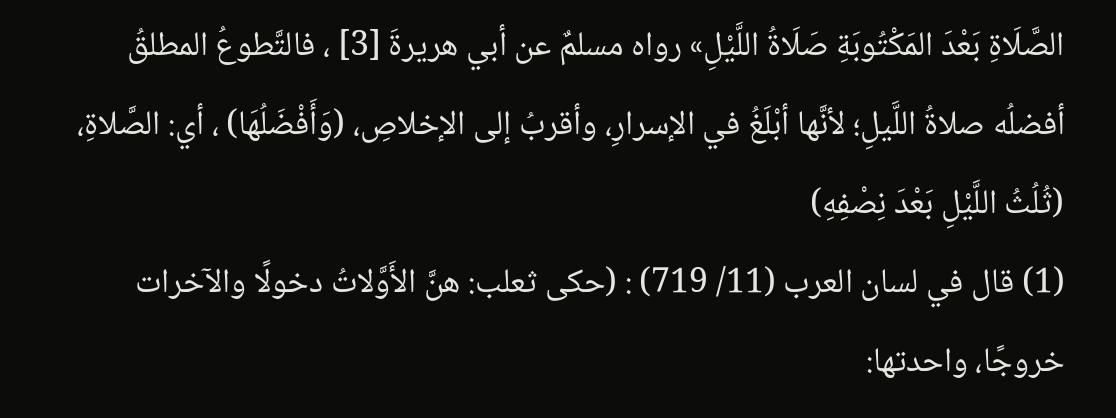الصَّلَاةِ بَعْدَ المَكْتُوبَةِ صَلَاةُ اللَّيْلِ» رواه مسلمٌ عن أبي هريرةَ [3] ، فالتَّطوعُ المطلقُ أفضلُه صلاةُ اللَّيلِ؛ لأنَّها أبْلَغُ في الإسرارِ، وأقربُ إلى الإخلاصِ، (وَأَفْضَلُهَا) ، أي: الصَّلاةِ، (ثُلُثُ اللَّيْلِ بَعْدَ نِصْفِهِ)
(1) قال في لسان العرب (11/ 719) : (حكى ثعلب: هنَّ الأَوَّلاتُ دخولًا والآخرات خروجًا، واحدتها: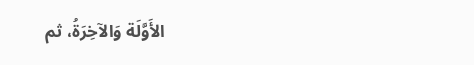الأَوَّلَة وَالآخِرَةُ، ثم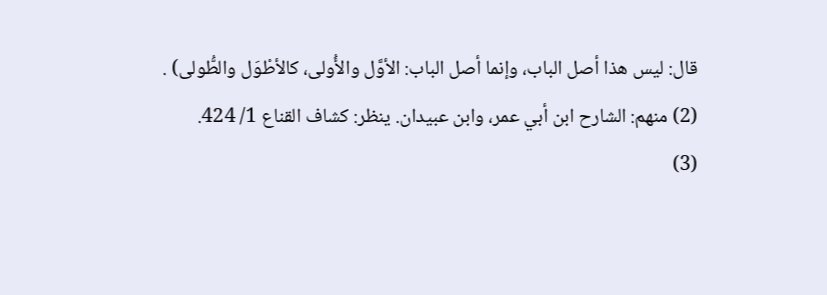قال: ليس هذا أصل الباب، وإنما أصل الباب: الأوَّل والأُولى، كالأطْوَل والطُّولى) .
(2) منهم: الشارح ابن أبي عمر، وابن عبيدان. ينظر: كشاف القناع 1/ 424.
(3)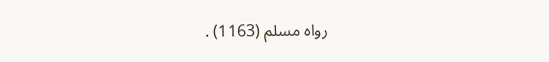رواه مسلم (1163) .